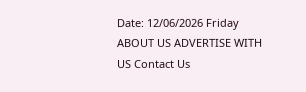Date: 12/06/2026 Friday ABOUT US ADVERTISE WITH US Contact Us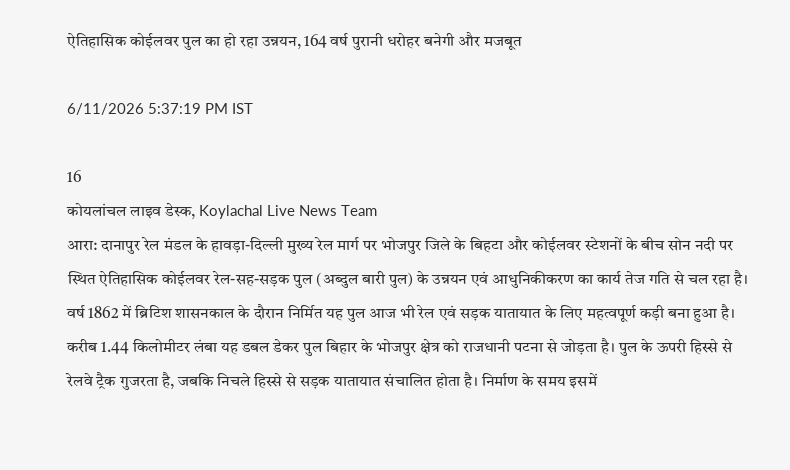ऐतिहासिक कोईलवर पुल का हो रहा उन्नयन, 164 वर्ष पुरानी धरोहर बनेगी और मजबूत

6/11/2026 5:37:19 PM IST

16
कोयलांचल लाइव डेस्क, Koylachal Live News Team
आरा: दानापुर रेल मंडल के हावड़ा-दिल्ली मुख्य रेल मार्ग पर भोजपुर जिले के बिहटा और कोईलवर स्टेशनों के बीच सोन नदी पर स्थित ऐतिहासिक कोईलवर रेल-सह-सड़क पुल (अब्दुल बारी पुल) के उन्नयन एवं आधुनिकीकरण का कार्य तेज गति से चल रहा है। वर्ष 1862 में ब्रिटिश शासनकाल के दौरान निर्मित यह पुल आज भी रेल एवं सड़क यातायात के लिए महत्वपूर्ण कड़ी बना हुआ है। करीब 1.44 किलोमीटर लंबा यह डबल डेकर पुल बिहार के भोजपुर क्षेत्र को राजधानी पटना से जोड़ता है। पुल के ऊपरी हिस्से से रेलवे ट्रैक गुजरता है, जबकि निचले हिस्से से सड़क यातायात संचालित होता है। निर्माण के समय इसमें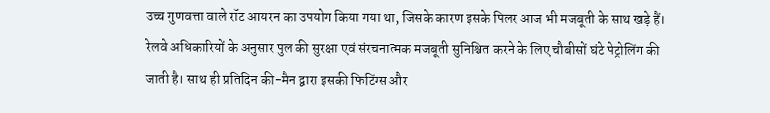उच्च गुणवत्ता वाले रॉट आयरन का उपयोग किया गया था, जिसके कारण इसके पिलर आज भी मजबूती के साथ खड़े हैं। रेलवे अधिकारियों के अनुसार पुल की सुरक्षा एवं संरचनात्मक मजबूती सुनिश्चित करने के लिए चौबीसों घंटे पेट्रोलिंग की जाती है। साथ ही प्रतिदिन की-मैन द्वारा इसकी फिटिंग्स और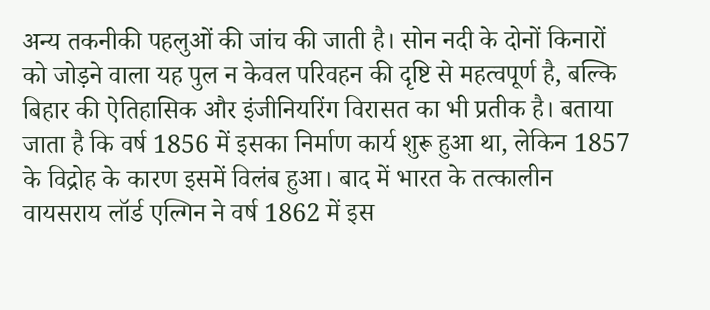अन्य तकनीकी पहलुओं की जांच की जाती है। सोन नदी के दोनों किनारों को जोड़ने वाला यह पुल न केवल परिवहन की दृष्टि से महत्वपूर्ण है, बल्कि बिहार की ऐतिहासिक और इंजीनियरिंग विरासत का भी प्रतीक है। बताया जाता है कि वर्ष 1856 में इसका निर्माण कार्य शुरू हुआ था, लेकिन 1857 के विद्रोह के कारण इसमें विलंब हुआ। बाद में भारत के तत्कालीन वायसराय लॉर्ड एल्गिन ने वर्ष 1862 में इस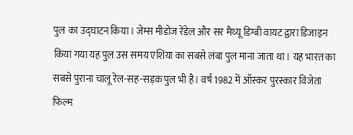पुल का उद्घाटन किया। जेम्स मीडोज रेंडेल और सर मैथ्यू डिग्बी वायट द्वारा डिजाइन किया गया यह पुल उस समय एशिया का सबसे लंबा पुल माना जाता था। यह भारत का सबसे पुराना चालू रेल-सह-सड़क पुल भी है। वर्ष 1982 में ऑस्कर पुरस्कार विजेता फिल्म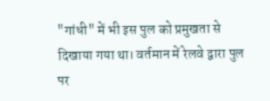"गांधी" में भी इस पुल को प्रमुखता से दिखाया गया था। वर्तमान में रेलवे द्वारा पुल पर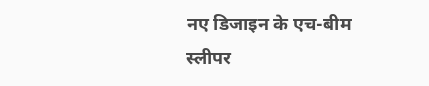नए डिजाइन के एच-बीम स्लीपर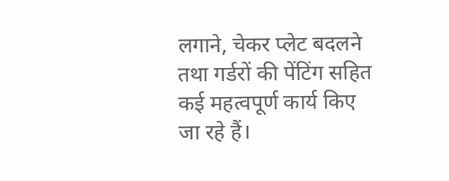लगाने, चेकर प्लेट बदलने तथा गर्डरों की पेंटिंग सहित कई महत्वपूर्ण कार्य किए जा रहे हैं।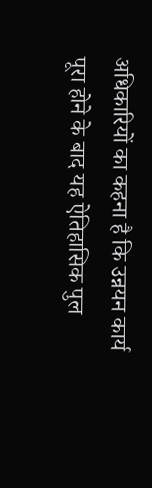अधिकारियों का कहना है कि उन्नयन कार्य पूरा होने के बाद यह ऐतिहासिक पुल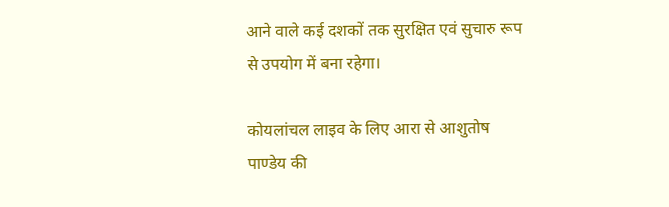आने वाले कई दशकों तक सुरक्षित एवं सुचारु रूप से उपयोग में बना रहेगा।

कोयलांचल लाइव के लिए आरा से आशुतोष पाण्डेय की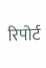रिपोर्ट